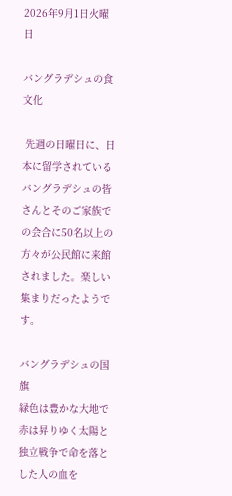2026年9月1日火曜日

バングラデシュの食文化

 先週の日曜日に、日本に留学されているバングラデシュの皆さんとそのご家族での会合に50名以上の方々が公民館に来館されました。楽しい集まりだったようです。

バングラデシュの国旗
緑色は豊かな大地で赤は昇りゆく太陽と
独立戦争で命を落とした人の血を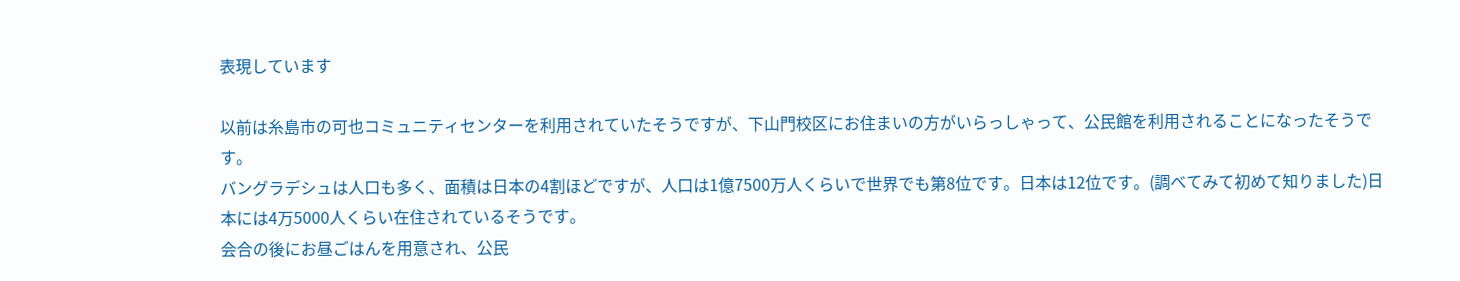表現しています

以前は糸島市の可也コミュニティセンターを利用されていたそうですが、下山門校区にお住まいの方がいらっしゃって、公民館を利用されることになったそうです。
バングラデシュは人口も多く、面積は日本の4割ほどですが、人口は1億7500万人くらいで世界でも第8位です。日本は12位です。(調べてみて初めて知りました)日本には4万5000人くらい在住されているそうです。
会合の後にお昼ごはんを用意され、公民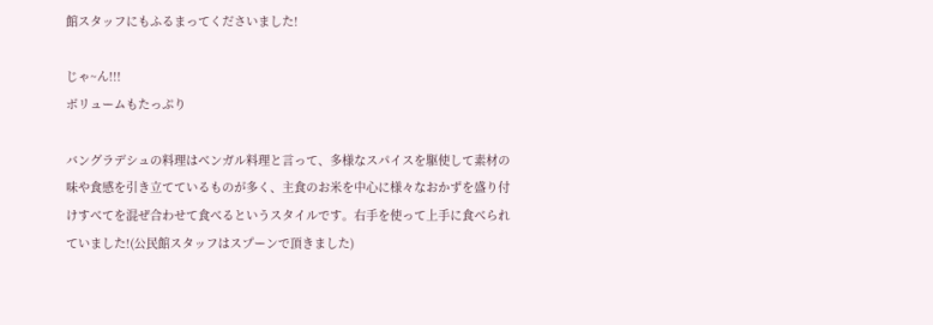館スタッフにもふるまってくださいました!

じゃ~ん!!!
ボリュームもたっぷり

バングラデシュの料理はベンガル料理と言って、多様なスパイスを駆使して素材の味や食感を引き立てているものが多く、主食のお米を中心に様々なおかずを盛り付けすべてを混ぜ合わせて食べるというスタイルです。右手を使って上手に食べられていました!(公民館スタッフはスプーンで頂きました)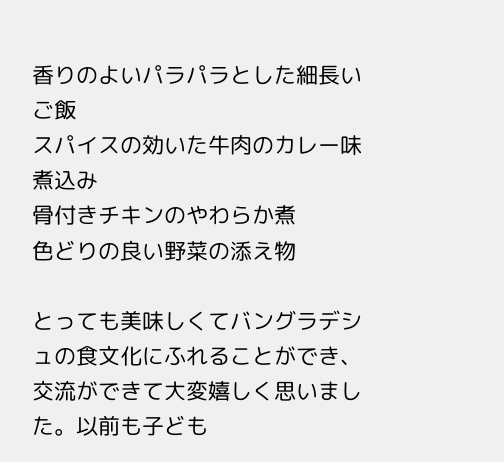香りのよいパラパラとした細長いご飯
スパイスの効いた牛肉のカレー味煮込み
骨付きチキンのやわらか煮
色どりの良い野菜の添え物

とっても美味しくてバングラデシュの食文化にふれることができ、交流ができて大変嬉しく思いました。以前も子ども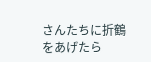さんたちに折鶴をあげたら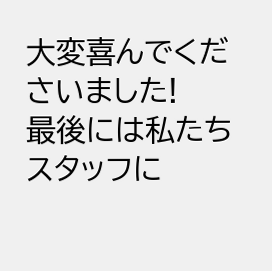大変喜んでくださいました!
最後には私たちスタッフに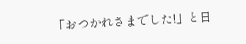「おつかれさまでした!」と日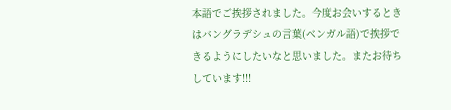本語でご挨拶されました。今度お会いするときはバングラデシュの言葉(ベンガル語)で挨拶できるようにしたいなと思いました。またお待ちしています!!!